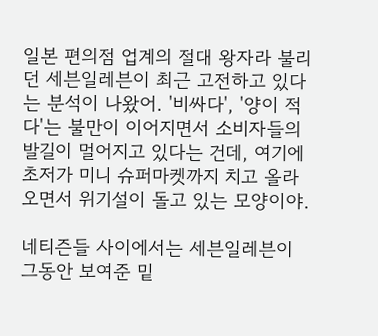일본 편의점 업계의 절대 왕자라 불리던 세븐일레븐이 최근 고전하고 있다는 분석이 나왔어. '비싸다', '양이 적다'는 불만이 이어지면서 소비자들의 발길이 멀어지고 있다는 건데, 여기에 초저가 미니 슈퍼마켓까지 치고 올라오면서 위기설이 돌고 있는 모양이야.

네티즌들 사이에서는 세븐일레븐이 그동안 보여준 밑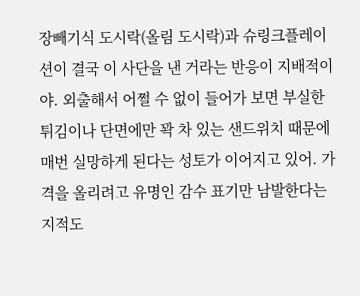장빼기식 도시락(올림 도시락)과 슈링크플레이션이 결국 이 사단을 낸 거라는 반응이 지배적이야. 외출해서 어쩔 수 없이 들어가 보면 부실한 튀김이나 단면에만 꽉 차 있는 샌드위치 때문에 매번 실망하게 된다는 성토가 이어지고 있어. 가격을 올리려고 유명인 감수 표기만 남발한다는 지적도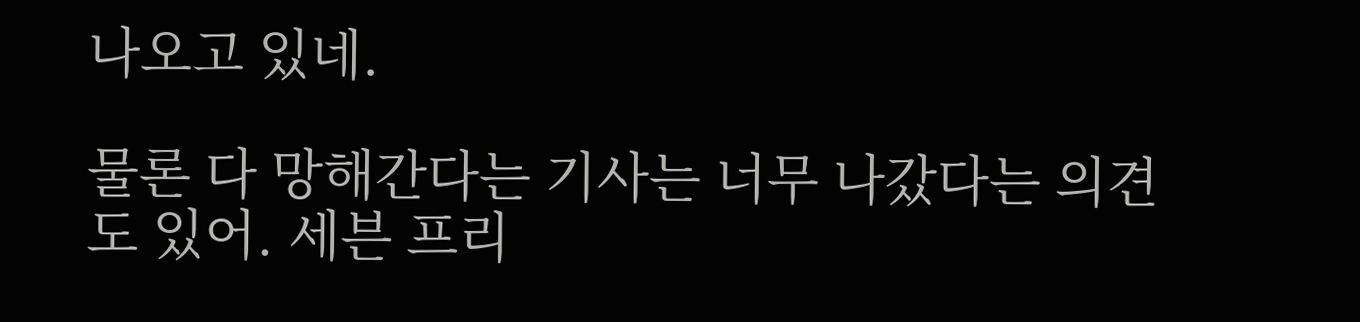나오고 있네.

물론 다 망해간다는 기사는 너무 나갔다는 의견도 있어. 세븐 프리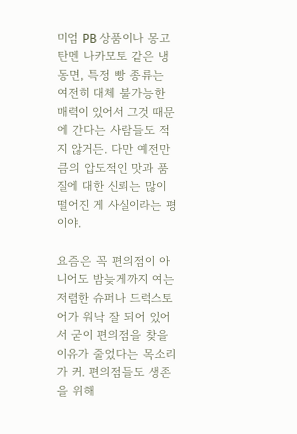미엄 PB 상품이나 몽고탄멘 나카모토 같은 냉동면, 특정 빵 종류는 여전히 대체 불가능한 매력이 있어서 그것 때문에 간다는 사람들도 적지 않거든. 다만 예전만큼의 압도적인 맛과 품질에 대한 신뢰는 많이 떨어진 게 사실이라는 평이야.

요즘은 꼭 편의점이 아니어도 밤늦게까지 여는 저렴한 슈퍼나 드럭스토어가 워낙 잘 되어 있어서 굳이 편의점을 찾을 이유가 줄었다는 목소리가 커. 편의점들도 생존을 위해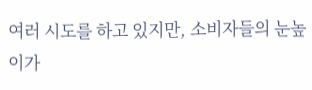여러 시도를 하고 있지만, 소비자들의 눈높이가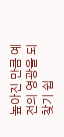높아진 만큼 예전의 영광을 되찾기 쉽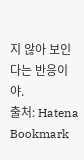지 않아 보인다는 반응이야.
출처: Hatena Bookmark